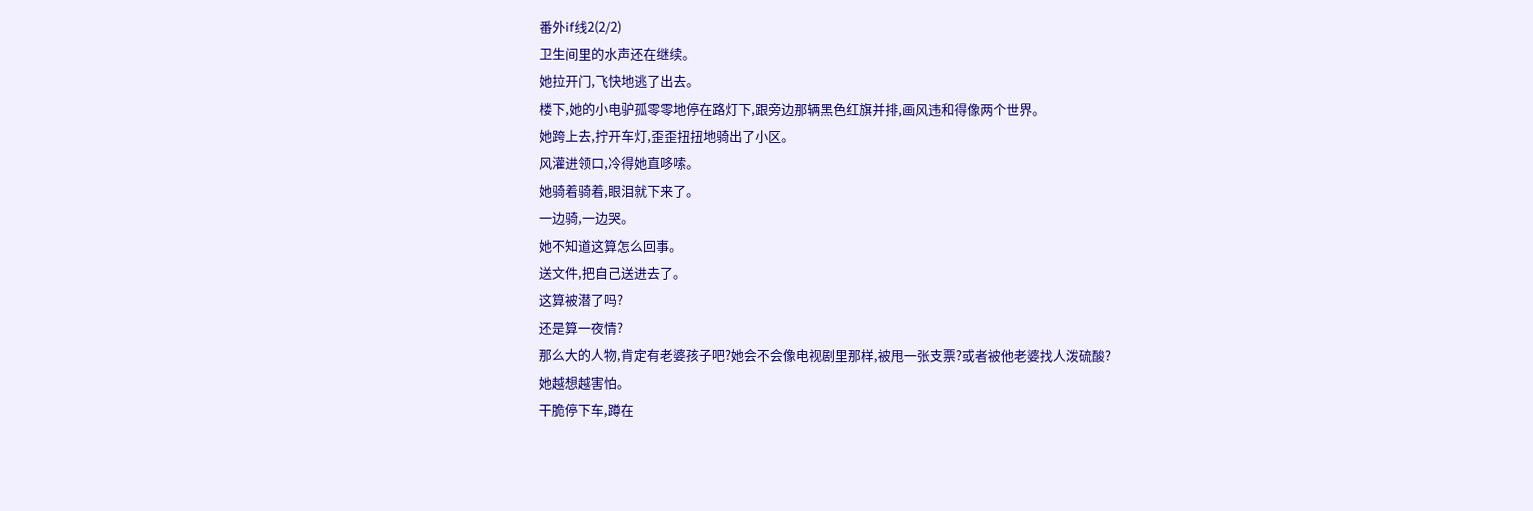番外if线2(2/2)
卫生间里的水声还在继续。
她拉开门,飞快地逃了出去。
楼下,她的小电驴孤零零地停在路灯下,跟旁边那辆黑色红旗并排,画风违和得像两个世界。
她跨上去,拧开车灯,歪歪扭扭地骑出了小区。
风灌进领口,冷得她直哆嗦。
她骑着骑着,眼泪就下来了。
一边骑,一边哭。
她不知道这算怎么回事。
送文件,把自己送进去了。
这算被潜了吗?
还是算一夜情?
那么大的人物,肯定有老婆孩子吧?她会不会像电视剧里那样,被甩一张支票?或者被他老婆找人泼硫酸?
她越想越害怕。
干脆停下车,蹲在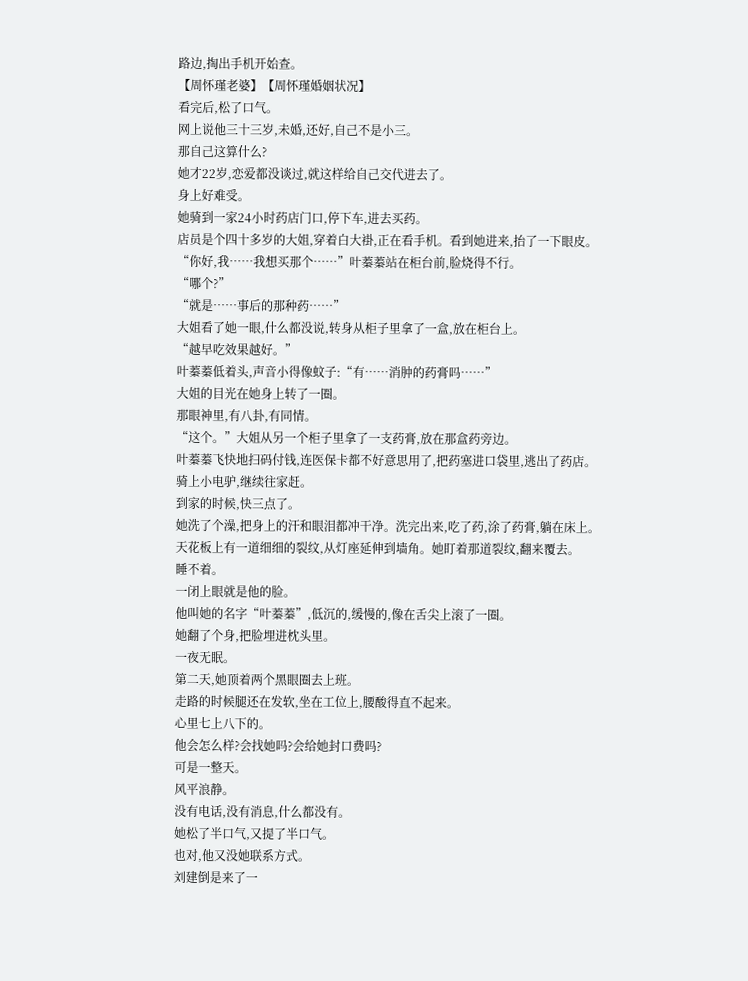路边,掏出手机开始查。
【周怀瑾老婆】【周怀瑾婚姻状况】
看完后,松了口气。
网上说他三十三岁,未婚,还好,自己不是小三。
那自己这算什么?
她才22岁,恋爱都没谈过,就这样给自己交代进去了。
身上好难受。
她骑到一家24小时药店门口,停下车,进去买药。
店员是个四十多岁的大姐,穿着白大褂,正在看手机。看到她进来,抬了一下眼皮。
“你好,我……我想买那个……”叶蓁蓁站在柜台前,脸烧得不行。
“哪个?”
“就是……事后的那种药……”
大姐看了她一眼,什么都没说,转身从柜子里拿了一盒,放在柜台上。
“越早吃效果越好。”
叶蓁蓁低着头,声音小得像蚊子:“有……消肿的药膏吗……”
大姐的目光在她身上转了一圈。
那眼神里,有八卦,有同情。
“这个。”大姐从另一个柜子里拿了一支药膏,放在那盒药旁边。
叶蓁蓁飞快地扫码付钱,连医保卡都不好意思用了,把药塞进口袋里,逃出了药店。
骑上小电驴,继续往家赶。
到家的时候,快三点了。
她洗了个澡,把身上的汗和眼泪都冲干净。洗完出来,吃了药,涂了药膏,躺在床上。
天花板上有一道细细的裂纹,从灯座延伸到墙角。她盯着那道裂纹,翻来覆去。
睡不着。
一闭上眼就是他的脸。
他叫她的名字“叶蓁蓁”,低沉的,缓慢的,像在舌尖上滚了一圈。
她翻了个身,把脸埋进枕头里。
一夜无眠。
第二天,她顶着两个黑眼圈去上班。
走路的时候腿还在发软,坐在工位上,腰酸得直不起来。
心里七上八下的。
他会怎么样?会找她吗?会给她封口费吗?
可是一整天。
风平浪静。
没有电话,没有消息,什么都没有。
她松了半口气,又提了半口气。
也对,他又没她联系方式。
刘建倒是来了一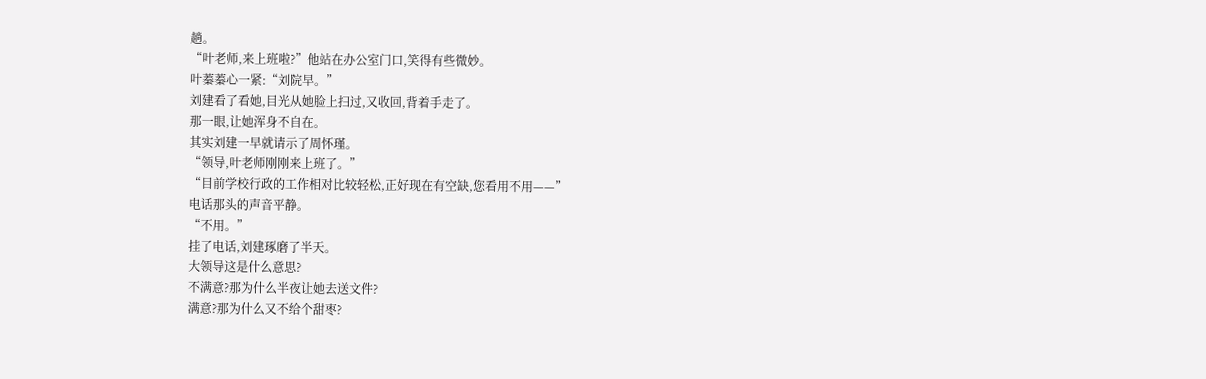趟。
“叶老师,来上班啦?”他站在办公室门口,笑得有些微妙。
叶蓁蓁心一紧:“刘院早。”
刘建看了看她,目光从她脸上扫过,又收回,背着手走了。
那一眼,让她浑身不自在。
其实刘建一早就请示了周怀瑾。
“领导,叶老师刚刚来上班了。”
“目前学校行政的工作相对比较轻松,正好现在有空缺,您看用不用——”
电话那头的声音平静。
“不用。”
挂了电话,刘建琢磨了半天。
大领导这是什么意思?
不满意?那为什么半夜让她去送文件?
满意?那为什么又不给个甜枣?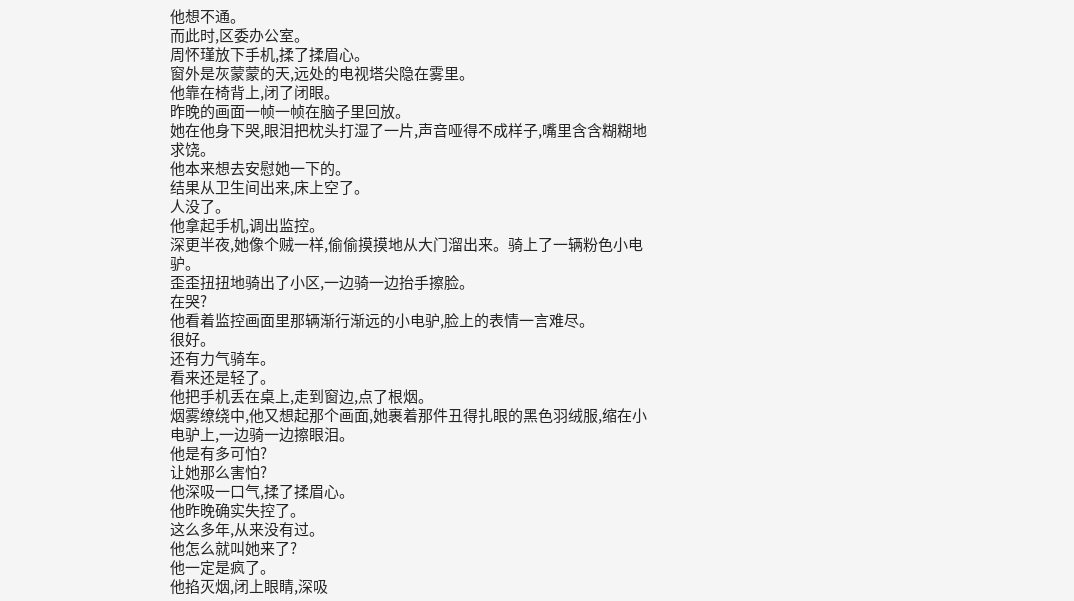他想不通。
而此时,区委办公室。
周怀瑾放下手机,揉了揉眉心。
窗外是灰蒙蒙的天,远处的电视塔尖隐在雾里。
他靠在椅背上,闭了闭眼。
昨晚的画面一帧一帧在脑子里回放。
她在他身下哭,眼泪把枕头打湿了一片,声音哑得不成样子,嘴里含含糊糊地求饶。
他本来想去安慰她一下的。
结果从卫生间出来,床上空了。
人没了。
他拿起手机,调出监控。
深更半夜,她像个贼一样,偷偷摸摸地从大门溜出来。骑上了一辆粉色小电驴。
歪歪扭扭地骑出了小区,一边骑一边抬手擦脸。
在哭?
他看着监控画面里那辆渐行渐远的小电驴,脸上的表情一言难尽。
很好。
还有力气骑车。
看来还是轻了。
他把手机丢在桌上,走到窗边,点了根烟。
烟雾缭绕中,他又想起那个画面,她裹着那件丑得扎眼的黑色羽绒服,缩在小电驴上,一边骑一边擦眼泪。
他是有多可怕?
让她那么害怕?
他深吸一口气,揉了揉眉心。
他昨晚确实失控了。
这么多年,从来没有过。
他怎么就叫她来了?
他一定是疯了。
他掐灭烟,闭上眼睛,深吸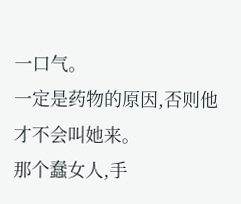一口气。
一定是药物的原因,否则他才不会叫她来。
那个蠢女人,手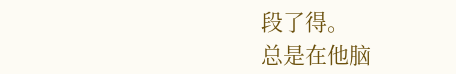段了得。
总是在他脑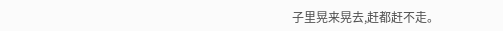子里晃来晃去,赶都赶不走。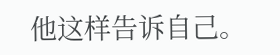他这样告诉自己。